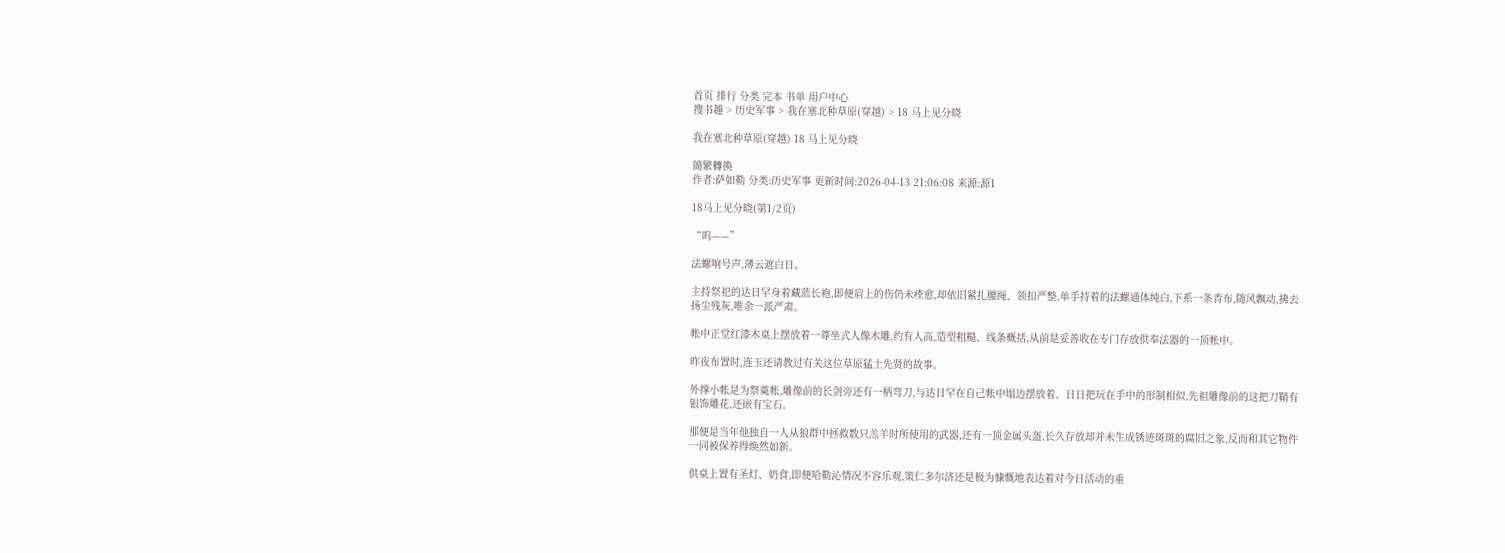首页 排行 分类 完本 书单 用户中心
搜书趣 > 历史军事 > 我在塞北种草原(穿越) > 18 马上见分晓

我在塞北种草原(穿越) 18 马上见分晓

簡繁轉換
作者:萨如勒 分类:历史军事 更新时间:2026-04-13 21:06:08 来源:源1

18马上见分晓(第1/2页)

“呜——”

法螺响号声,薄云遮白日。

主持祭祀的达日罕身着藏蓝长袍,即便肩上的伤仍未痊愈,却依旧紧扎腰绳、领扣严整,单手持着的法螺通体纯白,下系一条青布,随风飘动,拂去扬尘残灰,唯余一派严肃。

帐中正堂红漆木桌上摆放着一尊坐式人像木雕,约有人高,造型粗糙、线条概括,从前是妥善收在专门存放供奉法器的一顶帐中。

昨夜布置时,连玉还请教过有关这位草原猛士先贤的故事。

外撑小帐是为祭奠帐,雕像前的长剑旁还有一柄弯刀,与达日罕在自己帐中塌边摆放着、日日把玩在手中的形制相似,先祖雕像前的这把刀鞘有银饰雕花,还嵌有宝石。

那便是当年他独自一人从狼群中拯救数只羔羊时所使用的武器,还有一顶金属头盔,长久存放却并未生成锈迹斑斑的腐旧之象,反而和其它物件一同被保养得焕然如新。

供桌上置有圣灯、奶食,即便哈勒沁情况不容乐观,策仁多尔济还是极为慷慨地表达着对今日活动的重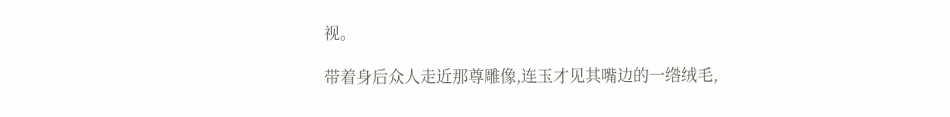视。

带着身后众人走近那尊雕像,连玉才见其嘴边的一绺绒毛,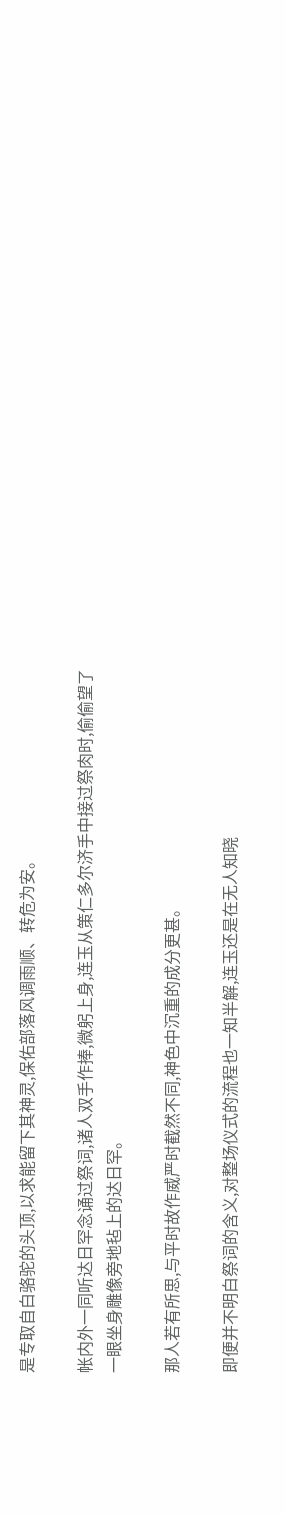是专取自白骆驼的头顶,以求能留下其神灵,保佑部落风调雨顺、转危为安。

帐内外一同听达日罕念诵过祭词,诸人双手作捧,微躬上身,连玉从策仁多尔济手中接过祭肉时,偷偷望了一眼坐身雕像旁地毡上的达日罕。

那人若有所思,与平时故作威严时截然不同,神色中沉重的成分更甚。

即便并不明白祭词的含义,对整场仪式的流程也一知半解,连玉还是在无人知晓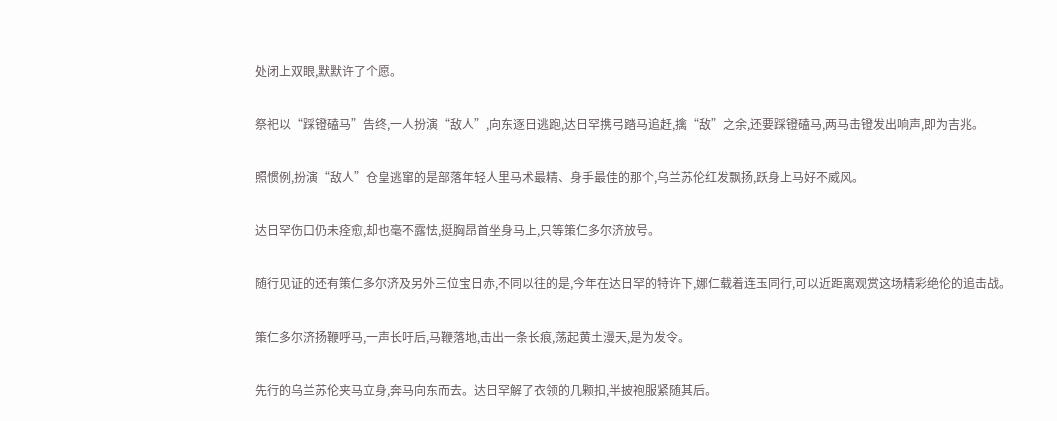处闭上双眼,默默许了个愿。

祭祀以“踩镫磕马”告终,一人扮演“敌人”,向东逐日逃跑,达日罕携弓踏马追赶,擒“敌”之余,还要踩镫磕马,两马击镫发出响声,即为吉兆。

照惯例,扮演“敌人”仓皇逃窜的是部落年轻人里马术最精、身手最佳的那个,乌兰苏伦红发飘扬,跃身上马好不威风。

达日罕伤口仍未痊愈,却也毫不露怯,挺胸昂首坐身马上,只等策仁多尔济放号。

随行见证的还有策仁多尔济及另外三位宝日赤,不同以往的是,今年在达日罕的特许下,娜仁载着连玉同行,可以近距离观赏这场精彩绝伦的追击战。

策仁多尔济扬鞭呼马,一声长吁后,马鞭落地,击出一条长痕,荡起黄土漫天,是为发令。

先行的乌兰苏伦夹马立身,奔马向东而去。达日罕解了衣领的几颗扣,半披袍服紧随其后。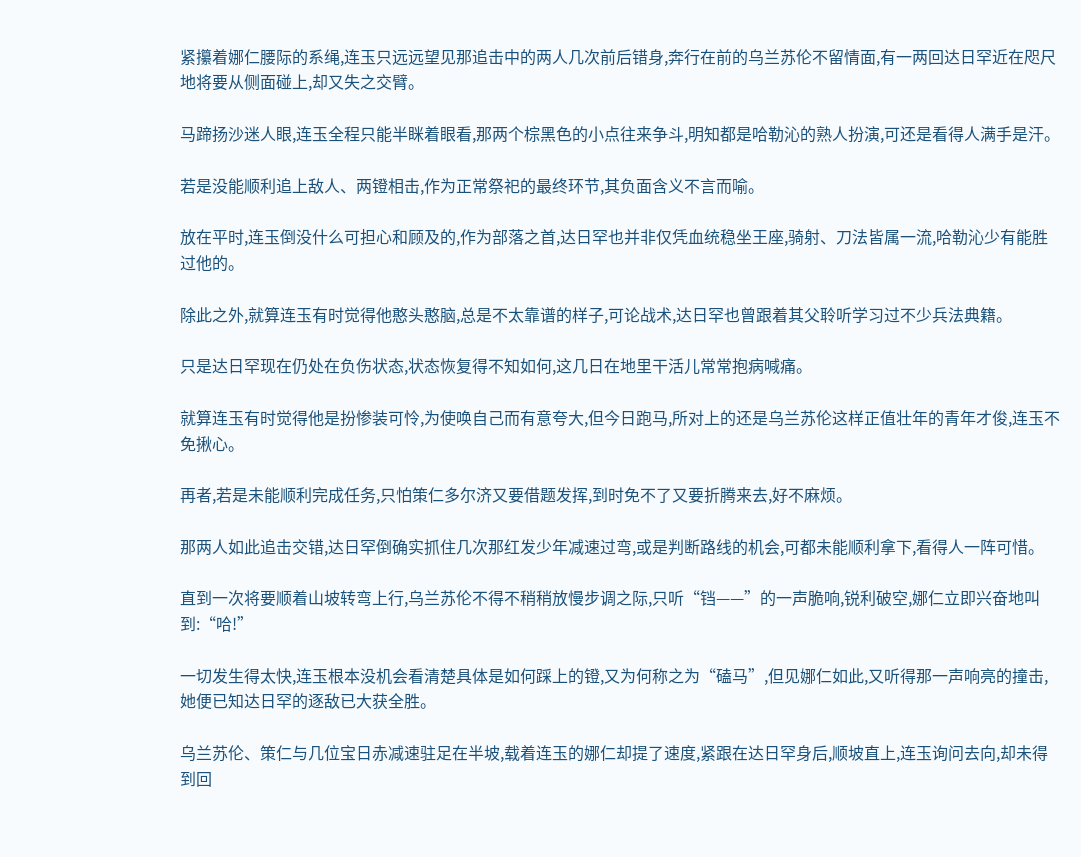紧攥着娜仁腰际的系绳,连玉只远远望见那追击中的两人几次前后错身,奔行在前的乌兰苏伦不留情面,有一两回达日罕近在咫尺地将要从侧面碰上,却又失之交臂。

马蹄扬沙迷人眼,连玉全程只能半眯着眼看,那两个棕黑色的小点往来争斗,明知都是哈勒沁的熟人扮演,可还是看得人满手是汗。

若是没能顺利追上敌人、两镫相击,作为正常祭祀的最终环节,其负面含义不言而喻。

放在平时,连玉倒没什么可担心和顾及的,作为部落之首,达日罕也并非仅凭血统稳坐王座,骑射、刀法皆属一流,哈勒沁少有能胜过他的。

除此之外,就算连玉有时觉得他憨头憨脑,总是不太靠谱的样子,可论战术,达日罕也曾跟着其父聆听学习过不少兵法典籍。

只是达日罕现在仍处在负伤状态,状态恢复得不知如何,这几日在地里干活儿常常抱病喊痛。

就算连玉有时觉得他是扮惨装可怜,为使唤自己而有意夸大,但今日跑马,所对上的还是乌兰苏伦这样正值壮年的青年才俊,连玉不免揪心。

再者,若是未能顺利完成任务,只怕策仁多尔济又要借题发挥,到时免不了又要折腾来去,好不麻烦。

那两人如此追击交错,达日罕倒确实抓住几次那红发少年减速过弯,或是判断路线的机会,可都未能顺利拿下,看得人一阵可惜。

直到一次将要顺着山坡转弯上行,乌兰苏伦不得不稍稍放慢步调之际,只听“铛——”的一声脆响,锐利破空,娜仁立即兴奋地叫到:“哈!”

一切发生得太快,连玉根本没机会看清楚具体是如何踩上的镫,又为何称之为“磕马”,但见娜仁如此,又听得那一声响亮的撞击,她便已知达日罕的逐敌已大获全胜。

乌兰苏伦、策仁与几位宝日赤减速驻足在半坡,载着连玉的娜仁却提了速度,紧跟在达日罕身后,顺坡直上,连玉询问去向,却未得到回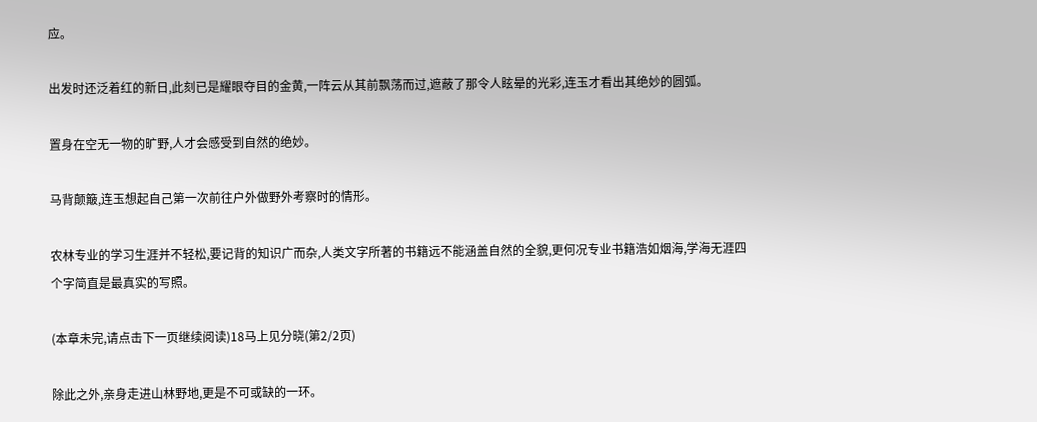应。

出发时还泛着红的新日,此刻已是耀眼夺目的金黄,一阵云从其前飘荡而过,遮蔽了那令人眩晕的光彩,连玉才看出其绝妙的圆弧。

置身在空无一物的旷野,人才会感受到自然的绝妙。

马背颠簸,连玉想起自己第一次前往户外做野外考察时的情形。

农林专业的学习生涯并不轻松,要记背的知识广而杂,人类文字所著的书籍远不能涵盖自然的全貌,更何况专业书籍浩如烟海,学海无涯四个字简直是最真实的写照。

(本章未完,请点击下一页继续阅读)18马上见分晓(第2/2页)

除此之外,亲身走进山林野地,更是不可或缺的一环。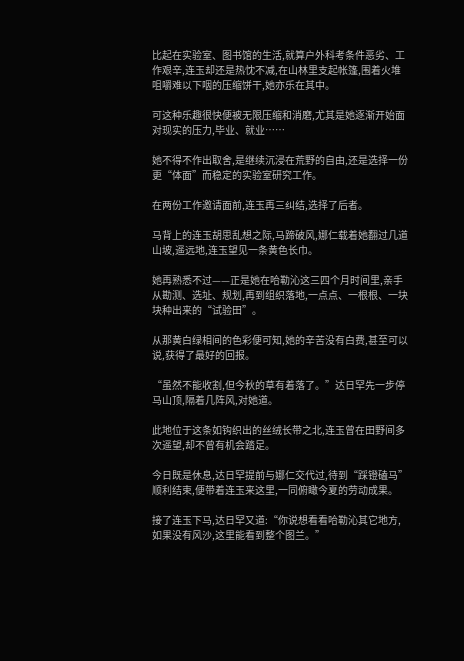比起在实验室、图书馆的生活,就算户外科考条件恶劣、工作艰辛,连玉却还是热忱不减,在山林里支起帐篷,围着火堆咀嚼难以下咽的压缩饼干,她亦乐在其中。

可这种乐趣很快便被无限压缩和消磨,尤其是她逐渐开始面对现实的压力,毕业、就业……

她不得不作出取舍,是继续沉浸在荒野的自由,还是选择一份更“体面”而稳定的实验室研究工作。

在两份工作邀请面前,连玉再三纠结,选择了后者。

马背上的连玉胡思乱想之际,马蹄破风,娜仁载着她翻过几道山坡,遥远地,连玉望见一条黄色长巾。

她再熟悉不过——正是她在哈勒沁这三四个月时间里,亲手从勘测、选址、规划,再到组织落地,一点点、一根根、一块块种出来的“试验田”。

从那黄白绿相间的色彩便可知,她的辛苦没有白费,甚至可以说,获得了最好的回报。

“虽然不能收割,但今秋的草有着落了。”达日罕先一步停马山顶,隔着几阵风,对她道。

此地位于这条如钩织出的丝绒长带之北,连玉曾在田野间多次遥望,却不曾有机会踏足。

今日既是休息,达日罕提前与娜仁交代过,待到“踩镫磕马”顺利结束,便带着连玉来这里,一同俯瞰今夏的劳动成果。

接了连玉下马,达日罕又道:“你说想看看哈勒沁其它地方,如果没有风沙,这里能看到整个图兰。”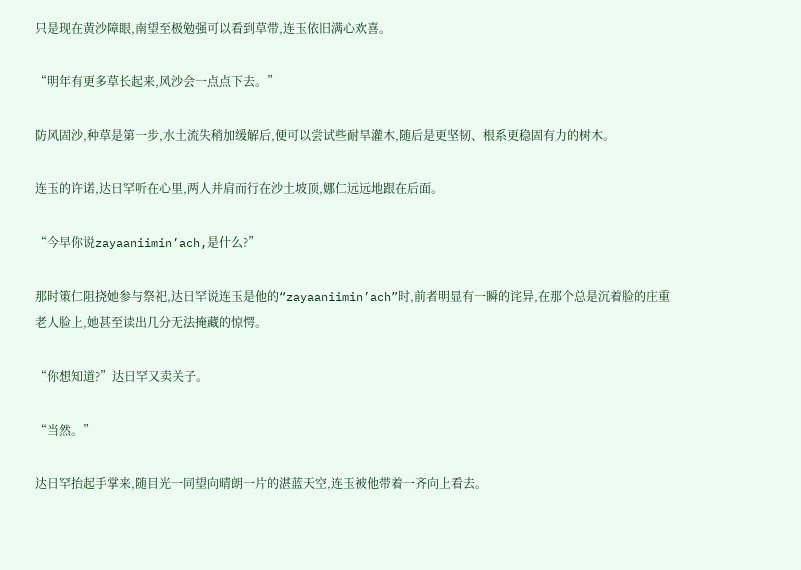只是现在黄沙障眼,南望至极勉强可以看到草带,连玉依旧满心欢喜。

“明年有更多草长起来,风沙会一点点下去。”

防风固沙,种草是第一步,水土流失稍加缓解后,便可以尝试些耐旱灌木,随后是更坚韧、根系更稳固有力的树木。

连玉的许诺,达日罕听在心里,两人并肩而行在沙土坡顶,娜仁远远地跟在后面。

“今早你说zayaaniimin’ach,是什么?”

那时策仁阻挠她参与祭祀,达日罕说连玉是他的“zayaaniimin’ach”时,前者明显有一瞬的诧异,在那个总是沉着脸的庄重老人脸上,她甚至读出几分无法掩藏的惊愕。

“你想知道?”达日罕又卖关子。

“当然。”

达日罕抬起手掌来,随目光一同望向晴朗一片的湛蓝天空,连玉被他带着一齐向上看去。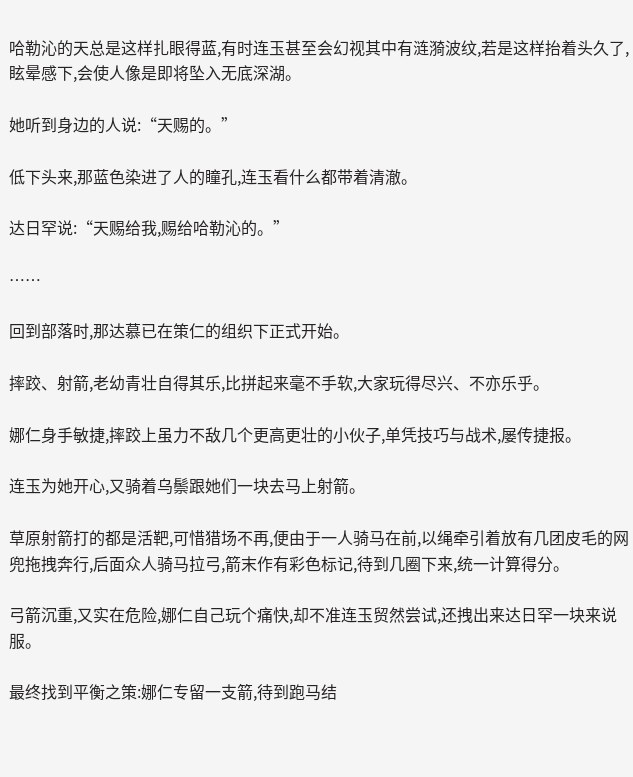哈勒沁的天总是这样扎眼得蓝,有时连玉甚至会幻视其中有涟漪波纹,若是这样抬着头久了,眩晕感下,会使人像是即将坠入无底深湖。

她听到身边的人说:“天赐的。”

低下头来,那蓝色染进了人的瞳孔,连玉看什么都带着清澈。

达日罕说:“天赐给我,赐给哈勒沁的。”

……

回到部落时,那达慕已在策仁的组织下正式开始。

摔跤、射箭,老幼青壮自得其乐,比拼起来毫不手软,大家玩得尽兴、不亦乐乎。

娜仁身手敏捷,摔跤上虽力不敌几个更高更壮的小伙子,单凭技巧与战术,屡传捷报。

连玉为她开心,又骑着乌鬃跟她们一块去马上射箭。

草原射箭打的都是活靶,可惜猎场不再,便由于一人骑马在前,以绳牵引着放有几团皮毛的网兜拖拽奔行,后面众人骑马拉弓,箭末作有彩色标记,待到几圈下来,统一计算得分。

弓箭沉重,又实在危险,娜仁自己玩个痛快,却不准连玉贸然尝试,还拽出来达日罕一块来说服。

最终找到平衡之策:娜仁专留一支箭,待到跑马结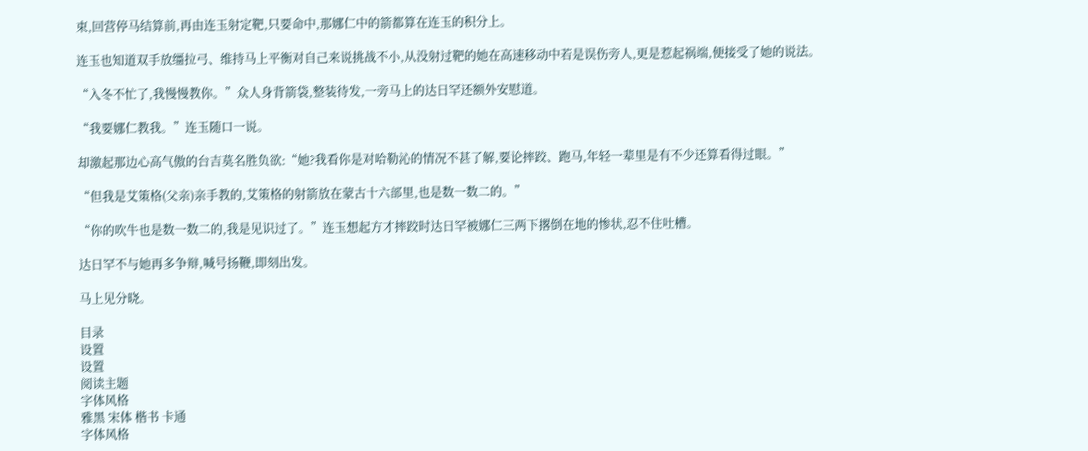束,回营停马结算前,再由连玉射定靶,只要命中,那娜仁中的箭都算在连玉的积分上。

连玉也知道双手放缰拉弓、维持马上平衡对自己来说挑战不小,从没射过靶的她在高速移动中若是误伤旁人,更是惹起祸端,便接受了她的说法。

“入冬不忙了,我慢慢教你。”众人身背箭袋,整装待发,一旁马上的达日罕还额外安慰道。

“我要娜仁教我。”连玉随口一说。

却激起那边心高气傲的台吉莫名胜负欲:“她?我看你是对哈勒沁的情况不甚了解,要论摔跤、跑马,年轻一辈里是有不少还算看得过眼。”

“但我是艾策格(父亲)亲手教的,艾策格的射箭放在蒙古十六部里,也是数一数二的。”

“你的吹牛也是数一数二的,我是见识过了。”连玉想起方才摔跤时达日罕被娜仁三两下撂倒在地的惨状,忍不住吐槽。

达日罕不与她再多争辩,喊号扬鞭,即刻出发。

马上见分晓。

目录
设置
设置
阅读主题
字体风格
雅黑 宋体 楷书 卡通
字体风格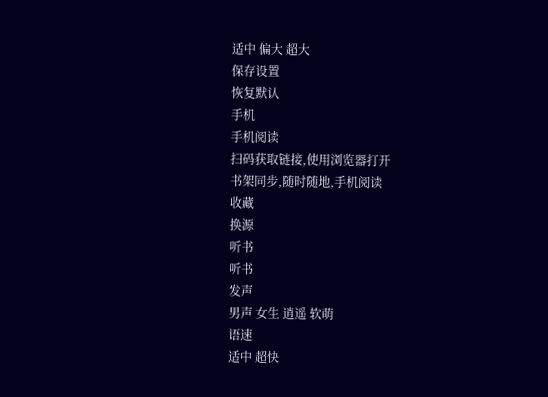适中 偏大 超大
保存设置
恢复默认
手机
手机阅读
扫码获取链接,使用浏览器打开
书架同步,随时随地,手机阅读
收藏
换源
听书
听书
发声
男声 女生 逍遥 软萌
语速
适中 超快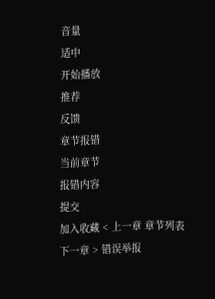音量
适中
开始播放
推荐
反馈
章节报错
当前章节
报错内容
提交
加入收藏 < 上一章 章节列表 下一章 > 错误举报